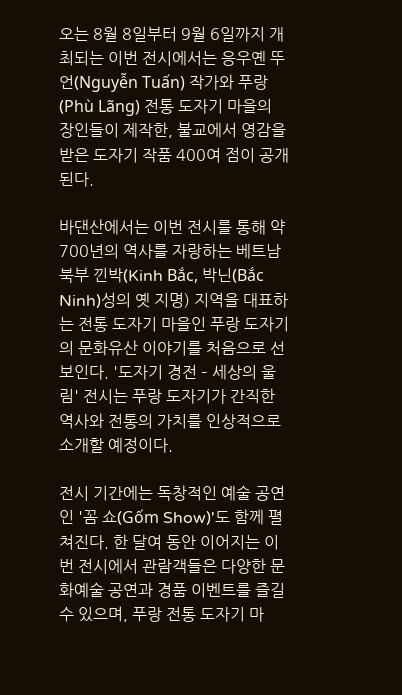오는 8월 8일부터 9월 6일까지 개최되는 이번 전시에서는 응우옌 뚜언(Nguyễn Tuấn) 작가와 푸랑(Phù Lãng) 전통 도자기 마을의 장인들이 제작한, 불교에서 영감을 받은 도자기 작품 400여 점이 공개된다.

바댄산에서는 이번 전시를 통해 약 700년의 역사를 자랑하는 베트남 북부 낀박(Kinh Bắc, 박닌(Bắc Ninh)성의 옛 지명) 지역을 대표하는 전통 도자기 마을인 푸랑 도자기의 문화유산 이야기를 처음으로 선보인다. '도자기 경전 – 세상의 울림' 전시는 푸랑 도자기가 간직한 역사와 전통의 가치를 인상적으로 소개할 예정이다.

전시 기간에는 독창적인 예술 공연인 '꼼 쇼(Gốm Show)'도 함께 펼쳐진다. 한 달여 동안 이어지는 이번 전시에서 관람객들은 다양한 문화예술 공연과 경품 이벤트를 즐길 수 있으며, 푸랑 전통 도자기 마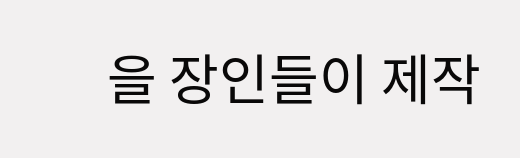을 장인들이 제작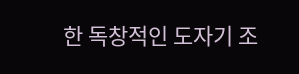한 독창적인 도자기 조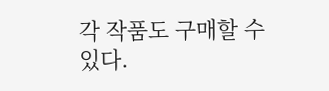각 작품도 구매할 수 있다.